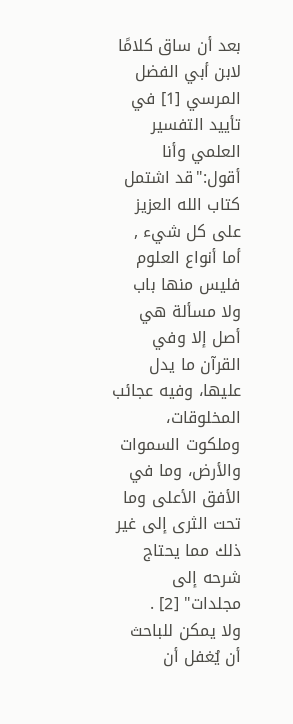بعد أن ساق كلامًا لابن أبي الفضل المرسي [1] في تأييد التفسير العلمي وأنا أقول:"قد اشتمل كتاب الله العزيز على كل شيء , أما أنواع العلوم فليس منها باب ولا مسألة هي أصل إلا وفي القرآن ما يدل عليها، وفيه عجائب المخلوقات، وملكوت السموات والأرض، وما في الأفق الأعلى وما تحت الثرى إلى غير ذلك مما يحتاج شرحه إلى مجلدات" [2] .
ولا يمكن للباحث أن يُغفل أن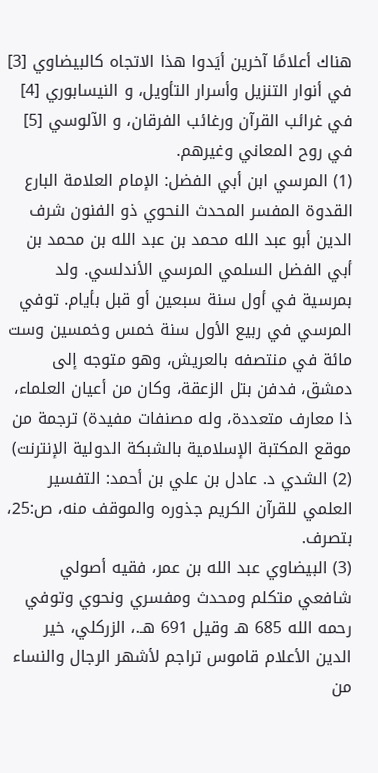هناك أعلامًا آخرين أيَدوا هذا الاتجاه كالبيضاوي [3] في أنوار التنزيل وأسرار التأويل، و النيسابوري [4] في غرائب القرآن ورغائب الفرقان، و الآلوسي [5] في روح المعاني وغيرهم.
(1) المرسي ابن أبي الفضل: الإمام العلامة البارع القدوة المفسر المحدث النحوي ذو الفنون شرف الدين أبو عبد الله محمد بن عبد الله بن محمد بن أبي الفضل السلمي المرسي الأندلسي. ولد بمرسية في أول سنة سبعين أو قبل بأيام. توفي المرسي في ربيع الأول سنة خمس وخمسين وست مائة في منتصفه بالعريش، وهو متوجه إلى دمشق، فدفن بتل الزعقة، وكان من أعيان العلماء، ذا معارف متعددة، وله مصنفات مفيدة) ترجمة من موقع المكتبة الإسلامية بالشبكة الدولية الإنترنت)
(2) الشدي د. عادل بن علي بن أحمد: التفسير العلمي للقرآن الكريم جذوره والموقف منه، ص:25، بتصرف.
(3) البيضاوي عبد الله بن عمر، فقيه أصولي شافعي متكلم ومحدث ومفسري ونحوي وتوفي رحمه الله 685 هـ وقيل 691 هـ.، الزركلي، خير الدين الأعلام قاموس تراجم لأشهر الرجال والنساء من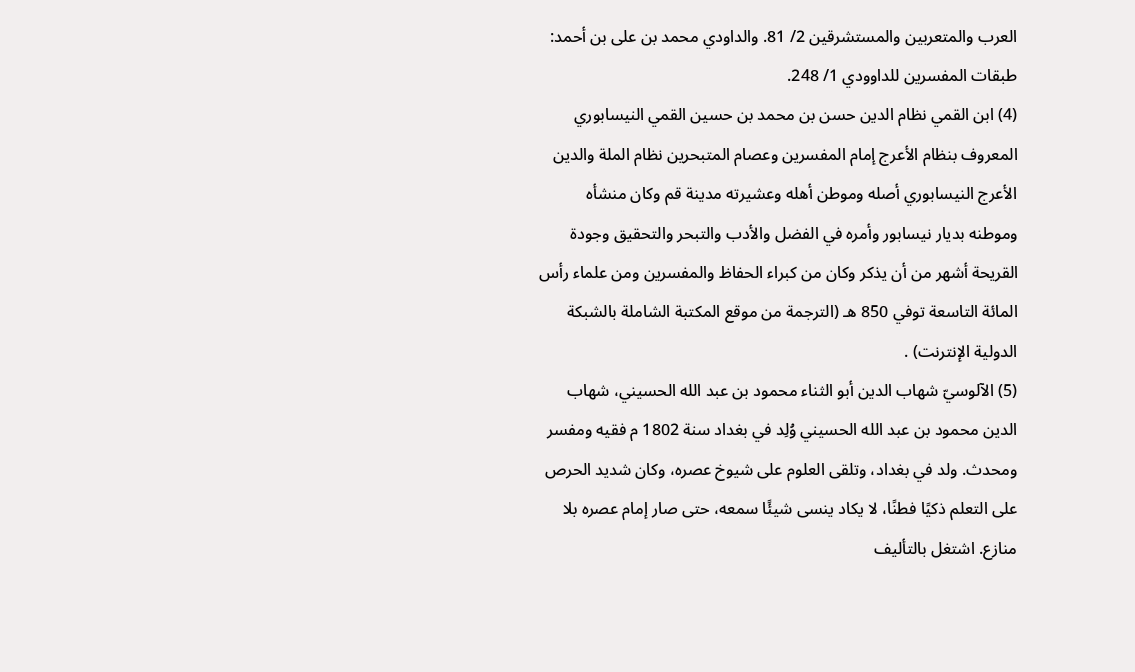العرب والمتعربين والمستشرقين 2/ 81. والداودي محمد بن على بن أحمد: طبقات المفسرين للداوودي 1/ 248.
(4) ابن القمي نظام الدين حسن بن محمد بن حسين القمي النيسابوري المعروف بنظام الأعرج إمام المفسرين وعصام المتبحرين نظام الملة والدين الأعرج النيسابوري أصله وموطن أهله وعشيرته مدينة قم وكان منشأه وموطنه بديار نيسابور وأمره في الفضل والأدب والتبحر والتحقيق وجودة القريحة أشهر من أن يذكر وكان من كبراء الحفاظ والمفسرين ومن علماء رأس المائة التاسعة توفي 850 هـ (الترجمة من موقع المكتبة الشاملة بالشبكة الدولية الإنترنت) .
(5) الآلوسيّ شهاب الدين أبو الثناء محمود بن عبد الله الحسيني، شهاب الدين محمود بن عبد الله الحسيني وُلِد في بغداد سنة 1802 م فقيه ومفسر ومحدث. ولد في بغداد، وتلقى العلوم على شيوخ عصره، وكان شديد الحرص على التعلم ذكيًا فطنًا، لا يكاد ينسى شيئًا سمعه، حتى صار إمام عصره بلا منازع. اشتغل بالتأليف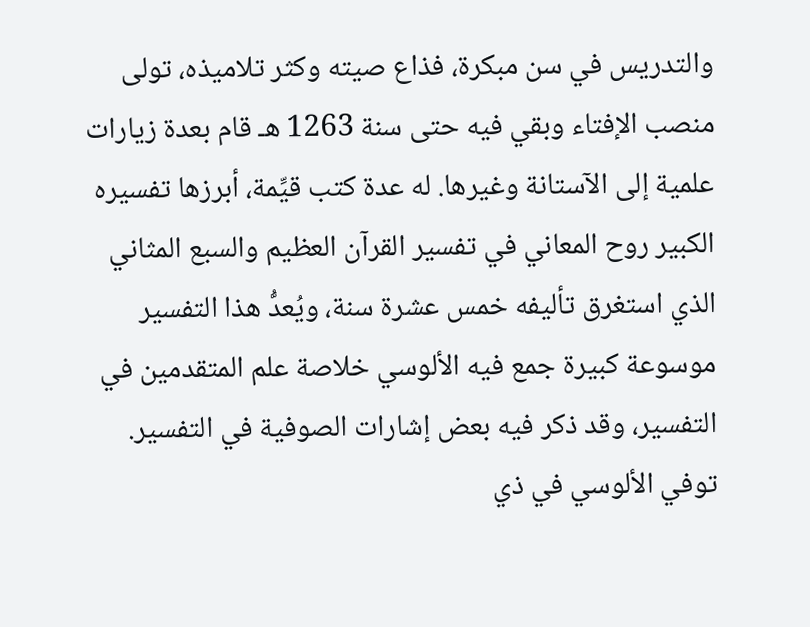والتدريس في سن مبكرة، فذاع صيته وكثر تلاميذه، تولى منصب الإفتاء وبقي فيه حتى سنة 1263 هـ قام بعدة زيارات علمية إلى الآستانة وغيرها. له عدة كتب قيِّمة، أبرزها تفسيره الكبير روح المعاني في تفسير القرآن العظيم والسبع المثاني الذي استغرق تأليفه خمس عشرة سنة، ويُعدُّ هذا التفسير موسوعة كبيرة جمع فيه الألوسي خلاصة علم المتقدمين في التفسير، وقد ذكر فيه بعض إشارات الصوفية في التفسير. توفي الألوسي في ذي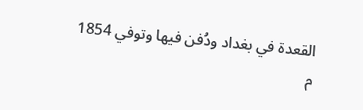القعدة في بغداد ودُفن فيها وتوفي 1854 م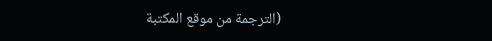(الترجمة من موقع المكتبة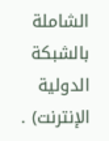الشاملة بالشبكة الدولية الإنترنت) .